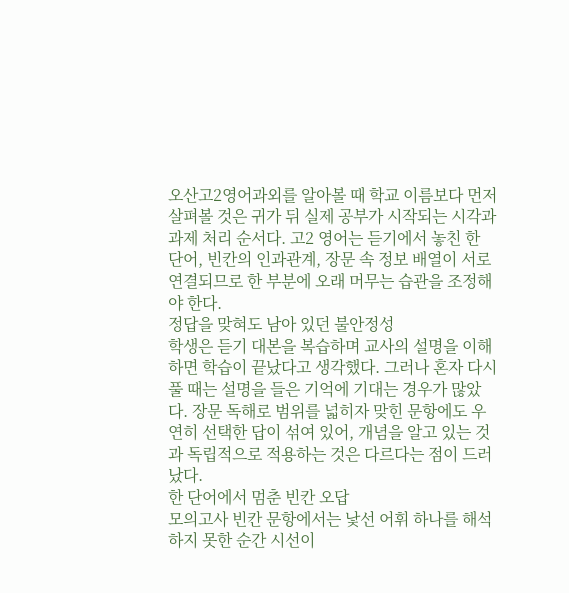오산고2영어과외를 알아볼 때 학교 이름보다 먼저 살펴볼 것은 귀가 뒤 실제 공부가 시작되는 시각과 과제 처리 순서다. 고2 영어는 듣기에서 놓친 한 단어, 빈칸의 인과관계, 장문 속 정보 배열이 서로 연결되므로 한 부분에 오래 머무는 습관을 조정해야 한다.
정답을 맞혀도 남아 있던 불안정성
학생은 듣기 대본을 복습하며 교사의 설명을 이해하면 학습이 끝났다고 생각했다. 그러나 혼자 다시 풀 때는 설명을 들은 기억에 기대는 경우가 많았다. 장문 독해로 범위를 넓히자 맞힌 문항에도 우연히 선택한 답이 섞여 있어, 개념을 알고 있는 것과 독립적으로 적용하는 것은 다르다는 점이 드러났다.
한 단어에서 멈춘 빈칸 오답
모의고사 빈칸 문항에서는 낯선 어휘 하나를 해석하지 못한 순간 시선이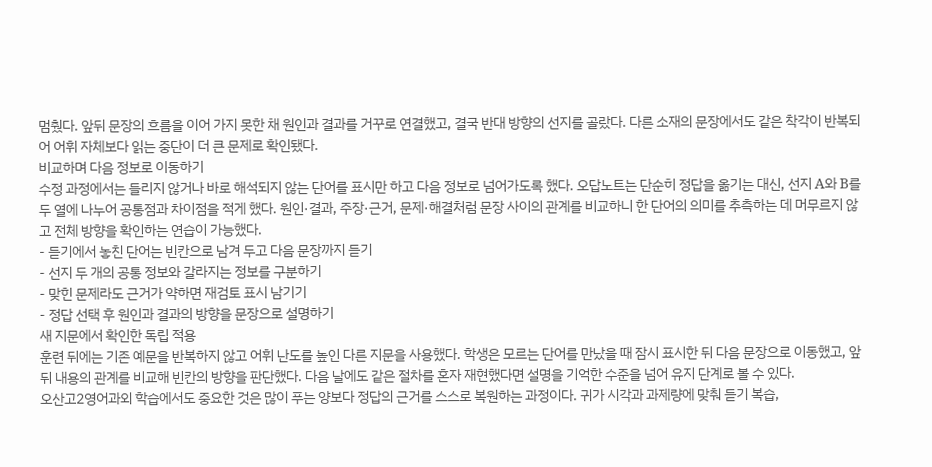멈췄다. 앞뒤 문장의 흐름을 이어 가지 못한 채 원인과 결과를 거꾸로 연결했고, 결국 반대 방향의 선지를 골랐다. 다른 소재의 문장에서도 같은 착각이 반복되어 어휘 자체보다 읽는 중단이 더 큰 문제로 확인됐다.
비교하며 다음 정보로 이동하기
수정 과정에서는 들리지 않거나 바로 해석되지 않는 단어를 표시만 하고 다음 정보로 넘어가도록 했다. 오답노트는 단순히 정답을 옮기는 대신, 선지 A와 B를 두 열에 나누어 공통점과 차이점을 적게 했다. 원인·결과, 주장·근거, 문제·해결처럼 문장 사이의 관계를 비교하니 한 단어의 의미를 추측하는 데 머무르지 않고 전체 방향을 확인하는 연습이 가능했다.
- 듣기에서 놓친 단어는 빈칸으로 남겨 두고 다음 문장까지 듣기
- 선지 두 개의 공통 정보와 갈라지는 정보를 구분하기
- 맞힌 문제라도 근거가 약하면 재검토 표시 남기기
- 정답 선택 후 원인과 결과의 방향을 문장으로 설명하기
새 지문에서 확인한 독립 적용
훈련 뒤에는 기존 예문을 반복하지 않고 어휘 난도를 높인 다른 지문을 사용했다. 학생은 모르는 단어를 만났을 때 잠시 표시한 뒤 다음 문장으로 이동했고, 앞뒤 내용의 관계를 비교해 빈칸의 방향을 판단했다. 다음 날에도 같은 절차를 혼자 재현했다면 설명을 기억한 수준을 넘어 유지 단계로 볼 수 있다.
오산고2영어과외 학습에서도 중요한 것은 많이 푸는 양보다 정답의 근거를 스스로 복원하는 과정이다. 귀가 시각과 과제량에 맞춰 듣기 복습,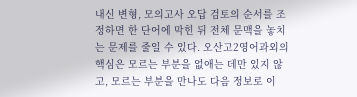내신 변형, 모의고사 오답 검토의 순서를 조정하면 한 단어에 막힌 뒤 전체 문맥을 놓치는 문제를 줄일 수 있다. 오산고2영어과외의 핵심은 모르는 부분을 없애는 데만 있지 않고, 모르는 부분을 만나도 다음 정보로 이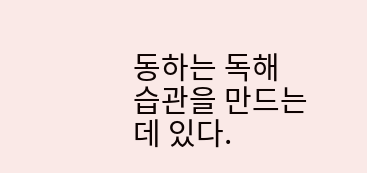동하는 독해 습관을 만드는 데 있다.